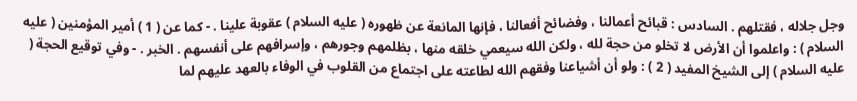وجل جلاله ، فقتلهم . السادس : قبائح أعمالنا ، وفضائح أفعالنا ، فإنها المانعة عن ظهوره ( عليه السلام ) عقوبة علينا . - كما عن ( 1 ) أمير المؤمنين ( عليه السلام ) : واعلموا أن الأرض لا تخلو من حجة لله ، ولكن الله سيعمي خلقه منها ، بظلمهم وجورهم ، وإسرافهم على أنفسهم . الخبر . - وفي توقيع الحجة ( عليه السلام ) إلى الشيخ المفيد ( 2 ) : ولو أن أشياعنا وفقهم الله لطاعته على اجتماع من القلوب في الوفاء بالعهد عليهم لما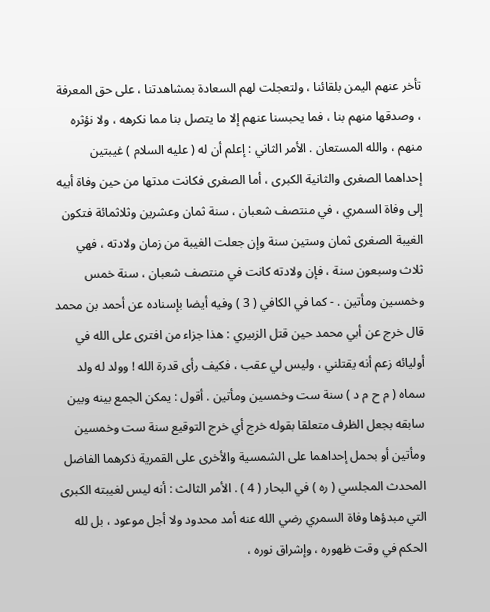تأخر عنهم اليمن بلقائنا ، ولتعجلت لهم السعادة بمشاهدتنا ، على حق المعرفة ، وصدقها منهم بنا ، فما يحبسنا عنهم إلا ما يتصل بنا مما نكرهه ، ولا نؤثره منهم ، والله المستعان . الأمر الثاني : إعلم أن له ( عليه السلام ) غيبتين إحداهما الصغرى والثانية الكبرى ، أما الصغرى فكانت مدتها من حين وفاة أبيه إلى وفاة السمري ، في منتصف شعبان ، سنة ثمان وعشرين وثلاثمائة فتكون الغيبة الصغرى ثمان وستين سنة وإن جعلت الغيبة من زمان ولادته ، فهي ثلاث وسبعون سنة ، فإن ولادته كانت في منتصف شعبان ، سنة خمس وخمسين ومأتين . - كما في الكافي ( 3 ) وفيه أيضا بإسناده عن أحمد بن محمد قال خرج عن أبي محمد حين قتل الزبيري : هذا جزاء من افترى على الله في أوليائه زعم أنه يقتلني ، وليس لي عقب ، فكيف رأى قدرة الله ! وولد له ولد سماه ( م ح م د ) سنة ست وخمسين ومأتين . أقول : يمكن الجمع بينه وبين سابقه بجعل الظرف متعلقا بقوله خرج أي خرج التوقيع سنة ست وخمسين ومأتين أو بحمل إحداهما على الشمسية والأخرى على القمرية ذكرهما الفاضل المحدث المجلسي ( ره ) في البحار ( 4 ) . الأمر الثالث : أنه ليس لغيبته الكبرى التي مبدؤها وفاة السمري رضي الله عنه أمد محدود ولا أجل موعود ، بل لله الحكم في وقت ظهوره ، وإشراق نوره ،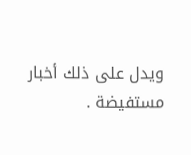ويدل على ذلك أخبار مستفيضة .